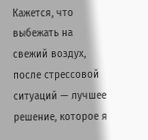Кажется, что выбежать на свежий воздух, после стрессовой ситуаций — лучшее решение, которое я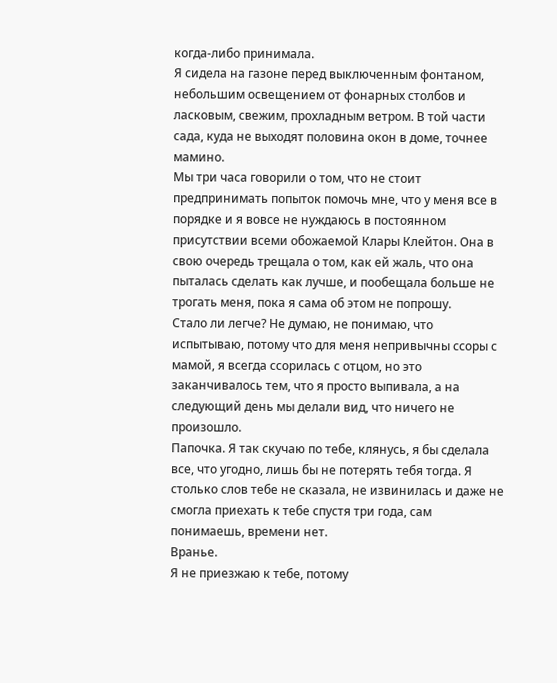когда-либо принимала.
Я сидела на газоне перед выключенным фонтаном, небольшим освещением от фонарных столбов и ласковым, свежим, прохладным ветром. В той части сада, куда не выходят половина окон в доме, точнее мамино.
Мы три часа говорили о том, что не стоит предпринимать попыток помочь мне, что у меня все в порядке и я вовсе не нуждаюсь в постоянном присутствии всеми обожаемой Клары Клейтон. Она в свою очередь трещала о том, как ей жаль, что она пыталась сделать как лучше, и пообещала больше не трогать меня, пока я сама об этом не попрошу.
Стало ли легче? Не думаю, не понимаю, что испытываю, потому что для меня непривычны ссоры с мамой, я всегда ссорилась с отцом, но это заканчивалось тем, что я просто выпивала, а на следующий день мы делали вид, что ничего не произошло.
Папочка. Я так скучаю по тебе, клянусь, я бы сделала все, что угодно, лишь бы не потерять тебя тогда. Я столько слов тебе не сказала, не извинилась и даже не смогла приехать к тебе спустя три года, сам понимаешь, времени нет.
Вранье.
Я не приезжаю к тебе, потому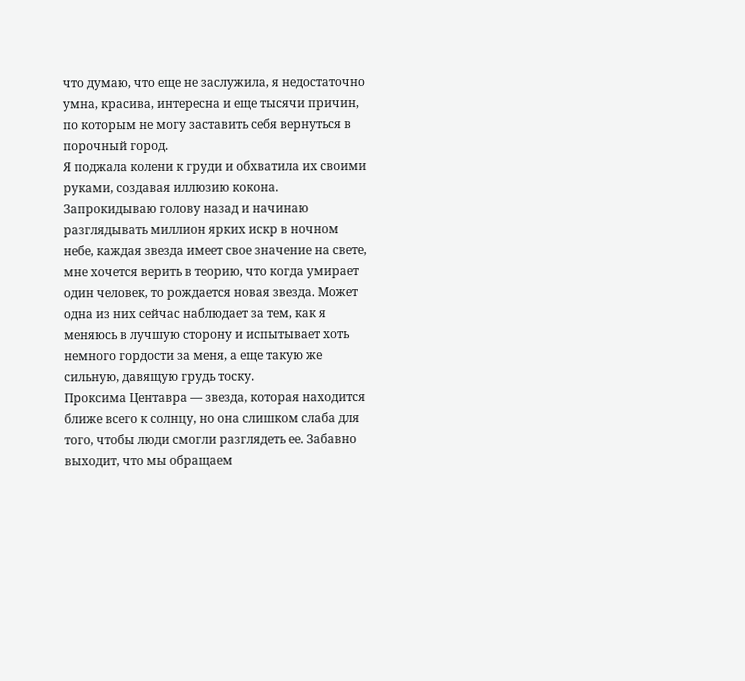что думаю, что еще не заслужила, я недостаточно умна, красива, интересна и еще тысячи причин, по которым не могу заставить себя вернуться в порочный город.
Я поджала колени к груди и обхватила их своими руками, создавая иллюзию кокона. Запрокидываю голову назад и начинаю разглядывать миллион ярких искр в ночном небе, каждая звезда имеет свое значение на свете, мне хочется верить в теорию, что когда умирает один человек, то рождается новая звезда. Может одна из них сейчас наблюдает за тем, как я меняюсь в лучшую сторону и испытывает хоть немного гордости за меня, а еще такую же сильную, давящую грудь тоску.
Проксима Центавра — звезда, которая находится ближе всего к солнцу, но она слишком слаба для того, чтобы люди смогли разглядеть ее. Забавно выходит, что мы обращаем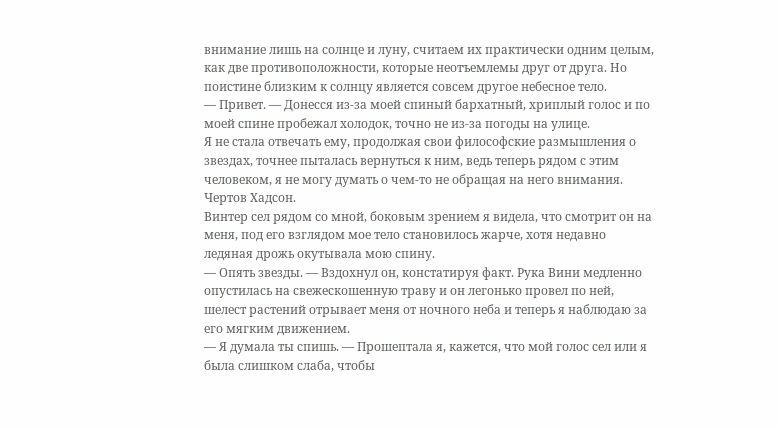внимание лишь на солнце и луну, считаем их практически одним целым, как две противоположности, которые неотъемлемы друг от друга. Но поистине близким к солнцу является совсем другое небесное тело.
— Привет. — Донесся из-за моей спиный бархатный, хриплый голос и по моей спине пробежал холодок, точно не из-за погоды на улице.
Я не стала отвечать ему, продолжая свои философские размышления о звездах, точнее пыталась вернуться к ним, ведь теперь рядом с этим человеком, я не могу думать о чем-то не обращая на него внимания. Чертов Хадсон.
Винтер сел рядом со мной, боковым зрением я видела, что смотрит он на меня, под его взглядом мое тело становилось жарче, хотя недавно ледяная дрожь окутывала мою спину.
— Опять звезды. — Вздохнул он, констатируя факт. Рука Вини медленно опустилась на свежескошенную траву и он легонько провел по ней, шелест растений отрывает меня от ночного неба и теперь я наблюдаю за его мягким движением.
— Я думала ты спишь. — Прошептала я, кажется, что мой голос сел или я была слишком слаба, чтобы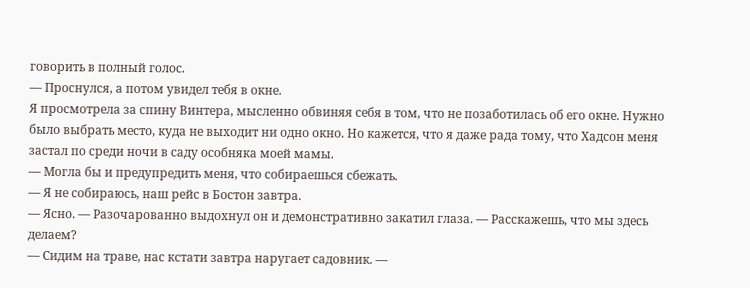говорить в полный голос.
— Проснулся, а потом увидел тебя в окне.
Я просмотрела за спину Винтера, мысленно обвиняя себя в том, что не позаботилась об его окне. Нужно было выбрать место, куда не выходит ни одно окно. Но кажется, что я даже рада тому, что Хадсон меня застал по среди ночи в саду особняка моей мамы.
— Могла бы и предупредить меня, что собираешься сбежать.
— Я не собираюсь, наш рейс в Бостон завтра.
— Ясно. — Разочарованно выдохнул он и демонстративно закатил глаза. — Расскажешь, что мы здесь делаем?
— Сидим на траве, нас кстати завтра наругает садовник. —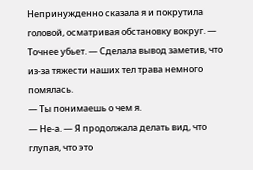Непринужденно сказала я и покрутила головой, осматривая обстановку вокруг. — Точнее убьет. — Сделала вывод заметив, что из-за тяжести наших тел трава немного помялась.
— Ты понимаешь о чем я.
— Не-а. — Я продолжала делать вид, что глупая, что это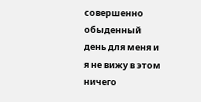совершенно обыденный день для меня и я не вижу в этом ничего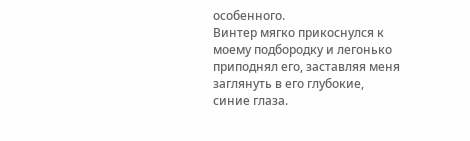особенного.
Винтер мягко прикоснулся к моему подбородку и легонько приподнял его, заставляя меня заглянуть в его глубокие, синие глаза.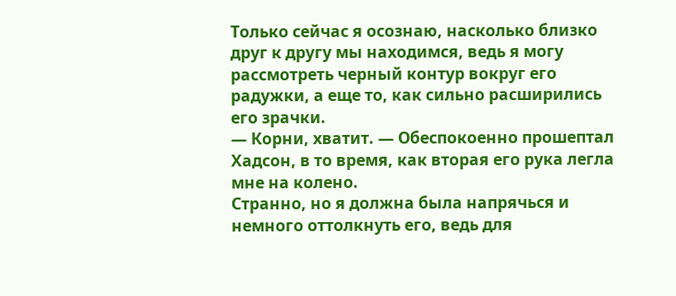Только сейчас я осознаю, насколько близко друг к другу мы находимся, ведь я могу рассмотреть черный контур вокруг его радужки, а еще то, как сильно расширились его зрачки.
— Корни, хватит. — Обеспокоенно прошептал Хадсон, в то время, как вторая его рука легла мне на колено.
Странно, но я должна была напрячься и немного оттолкнуть его, ведь для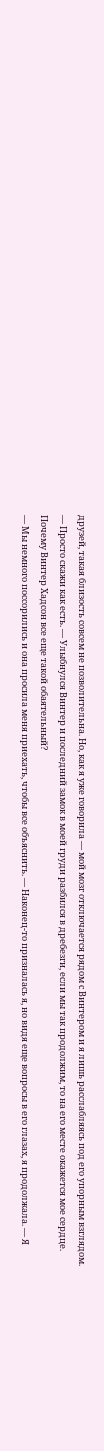друзей, такая близость совсем не позволительна. Но, как я уже говорила — мой мозг отключается рядом с Винтером и я лишь расслабляясь под его упорным взглядом.
— Просто скажи как есть. — Улыбнулся Винтер и последний замок в моей груди разбился в дребезги, если мы так продолжим, то на его месте окажется мое сердце.
Почему Винтер Хадсон все еще такой обаятельный?
— Мы немного поссорились и она просила меня приехать, чтобы все объяснить. — Наконец-то призналась я, но видя еще вопросы в его глазах, я продолжала. — Я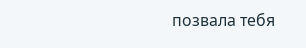позвала тебя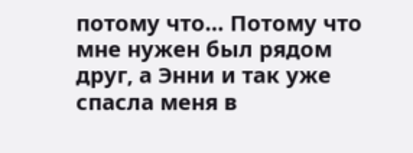потому что… Потому что мне нужен был рядом друг, а Энни и так уже спасла меня в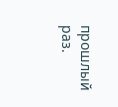прошлый раз.